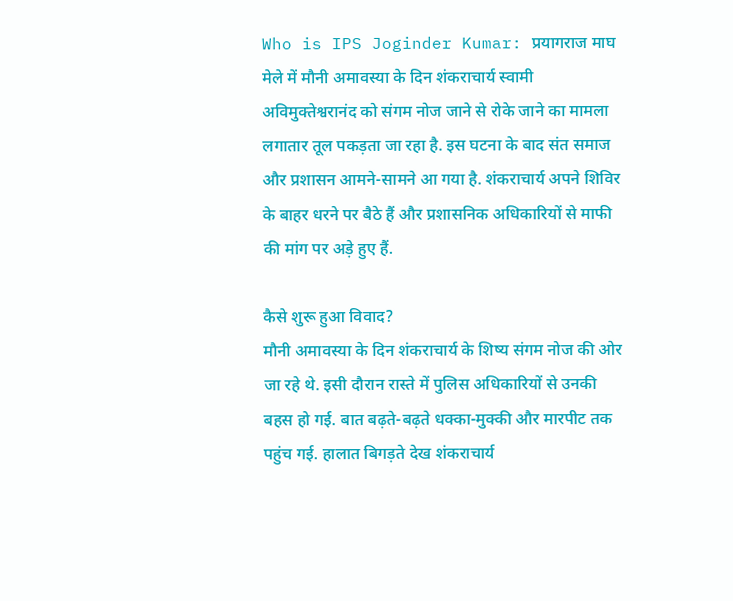Who is IPS Joginder Kumar: प्रयागराज माघ मेले में मौनी अमावस्या के दिन शंकराचार्य स्वामी अविमुक्तेश्वरानंद को संगम नोज जाने से रोके जाने का मामला लगातार तूल पकड़ता जा रहा है. इस घटना के बाद संत समाज और प्रशासन आमने-सामने आ गया है. शंकराचार्य अपने शिविर के बाहर धरने पर बैठे हैं और प्रशासनिक अधिकारियों से माफी की मांग पर अड़े हुए हैं.

कैसे शुरू हुआ विवाद?
मौनी अमावस्या के दिन शंकराचार्य के शिष्य संगम नोज की ओर जा रहे थे. इसी दौरान रास्ते में पुलिस अधिकारियों से उनकी बहस हो गई. बात बढ़ते-बढ़ते धक्का-मुक्की और मारपीट तक पहुंच गई. हालात बिगड़ते देख शंकराचार्य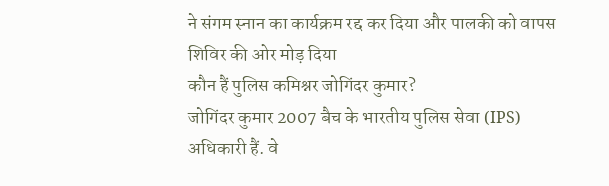ने संगम स्नान का कार्यक्रम रद्द कर दिया और पालकी को वापस शिविर की ओर मोड़ दिया
कौन हैं पुलिस कमिश्नर जोगिंदर कुमार?
जोगिंदर कुमार 2007 बैच के भारतीय पुलिस सेवा (IPS) अधिकारी हैं. वे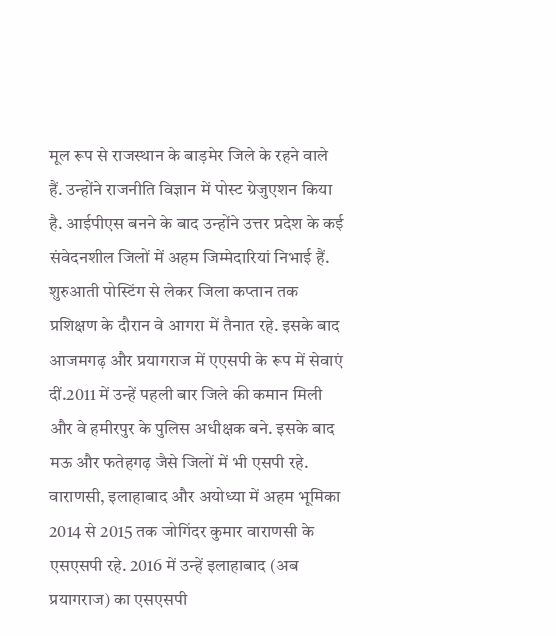मूल रूप से राजस्थान के बाड़मेर जिले के रहने वाले हैं. उन्होंने राजनीति विज्ञान में पोस्ट ग्रेजुएशन किया है. आईपीएस बनने के बाद उन्होंने उत्तर प्रदेश के कई संवेदनशील जिलों में अहम जिम्मेदारियां निभाई हैं.
शुरुआती पोस्टिंग से लेकर जिला कप्तान तक
प्रशिक्षण के दौरान वे आगरा में तैनात रहे. इसके बाद आजमगढ़ और प्रयागराज में एएसपी के रूप में सेवाएं दीं.2011 में उन्हें पहली बार जिले की कमान मिली और वे हमीरपुर के पुलिस अधीक्षक बने. इसके बाद मऊ और फतेहगढ़ जैसे जिलों में भी एसपी रहे.
वाराणसी, इलाहाबाद और अयोध्या में अहम भूमिका
2014 से 2015 तक जोगिंदर कुमार वाराणसी के एसएसपी रहे. 2016 में उन्हें इलाहाबाद (अब प्रयागराज) का एसएसपी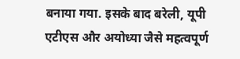बनाया गया. इसके बाद बरेली, यूपी एटीएस और अयोध्या जैसे महत्वपूर्ण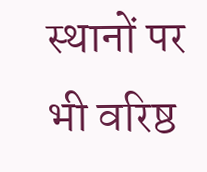स्थानों पर भी वरिष्ठ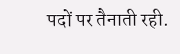पदों पर तैनाती रही.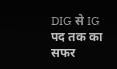DIG से IG पद तक का सफर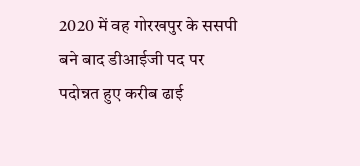2020 में वह गोरखपुर के ससपी बने बाद डीआईजी पद पर पदोन्नत हुए करीब ढाई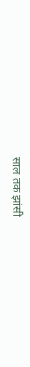साल तक झांसी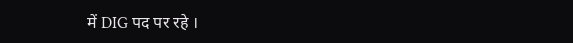में DIG पद पर रहे ।